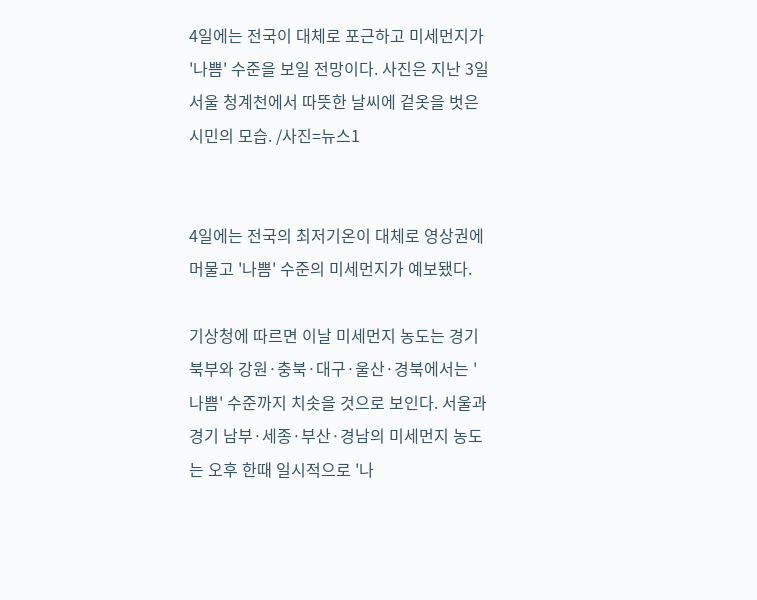4일에는 전국이 대체로 포근하고 미세먼지가 '나쁨' 수준을 보일 전망이다. 사진은 지난 3일 서울 청계천에서 따뜻한 날씨에 겉옷을 벗은 시민의 모습. /사진=뉴스1


4일에는 전국의 최저기온이 대체로 영상권에 머물고 '나쁨' 수준의 미세먼지가 예보됐다.

기상청에 따르면 이날 미세먼지 농도는 경기 북부와 강원·충북·대구·울산·경북에서는 '나쁨' 수준까지 치솟을 것으로 보인다. 서울과 경기 남부·세종·부산·경남의 미세먼지 농도는 오후 한때 일시적으로 '나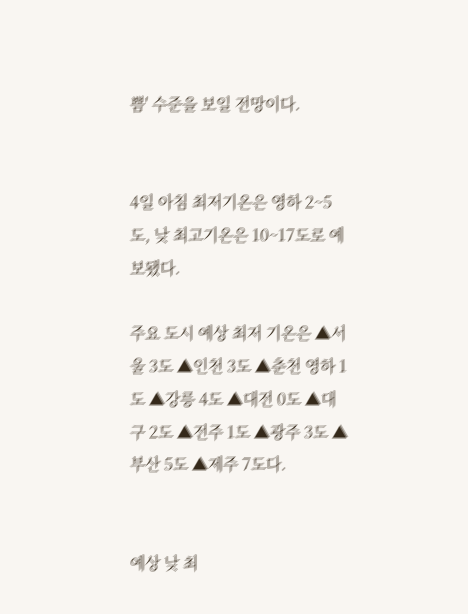쁨' 수준을 보일 전망이다.


4일 아침 최저기온은 영하 2~5도, 낮 최고기온은 10~17도로 예보됐다.

주요 도시 예상 최저 기온은 ▲서울 3도 ▲인천 3도 ▲춘천 영하 1도 ▲강릉 4도 ▲대전 0도 ▲대구 2도 ▲전주 1도 ▲광주 3도 ▲부산 5도 ▲제주 7도다.


예상 낮 최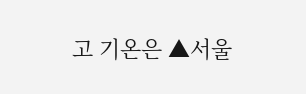고 기온은 ▲서울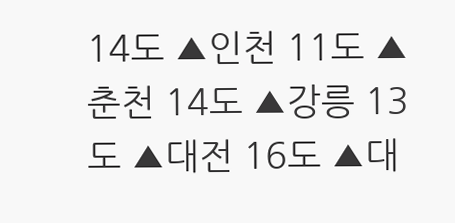14도 ▲인천 11도 ▲춘천 14도 ▲강릉 13도 ▲대전 16도 ▲대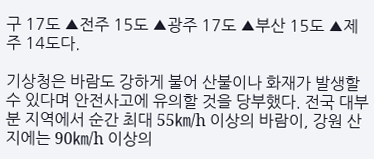구 17도 ▲전주 15도 ▲광주 17도 ▲부산 15도 ▲제주 14도다.

기상청은 바람도 강하게 불어 산불이나 화재가 발생할 수 있다며 안전사고에 유의할 것을 당부했다. 전국 대부분 지역에서 순간 최대 55㎞/h 이상의 바람이, 강원 산지에는 90㎞/h 이상의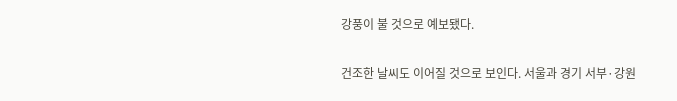강풍이 불 것으로 예보됐다.


건조한 날씨도 이어질 것으로 보인다. 서울과 경기 서부·강원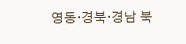영동·경북·경남 북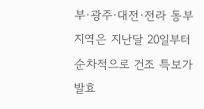부·광주·대전·전라 동부 지역은 지난달 20일부터 순차적으로 건조 특보가 발효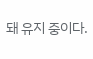돼 유지 중이다.